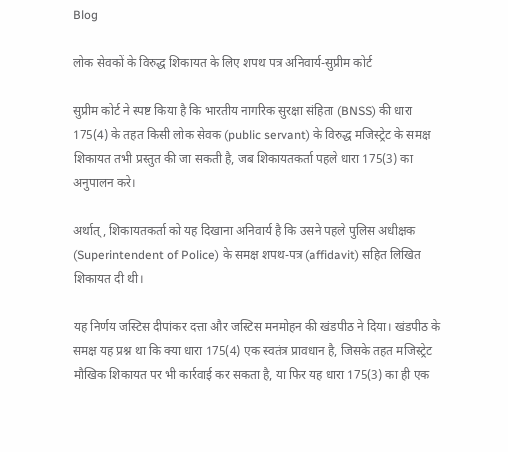Blog

लोक सेवकों के विरुद्ध शिकायत के लिए शपथ पत्र अनिवार्य-सुप्रीम कोर्ट

सुप्रीम कोर्ट ने स्पष्ट किया है कि भारतीय नागरिक सुरक्षा संहिता (BNSS) की धारा 175(4) के तहत किसी लोक सेवक (public servant) के विरुद्ध मजिस्ट्रेट के समक्ष शिकायत तभी प्रस्तुत की जा सकती है, जब शिकायतकर्ता पहले धारा 175(3) का अनुपालन करे।

अर्थात्, शिकायतकर्ता को यह दिखाना अनिवार्य है कि उसने पहले पुलिस अधीक्षक (Superintendent of Police) के समक्ष शपथ-पत्र (affidavit) सहित लिखित शिकायत दी थी।

यह निर्णय जस्टिस दीपांकर दत्ता और जस्टिस मनमोहन की खंडपीठ ने दिया। खंडपीठ के समक्ष यह प्रश्न था कि क्या धारा 175(4) एक स्वतंत्र प्रावधान है, जिसके तहत मजिस्ट्रेट मौखिक शिकायत पर भी कार्रवाई कर सकता है, या फिर यह धारा 175(3) का ही एक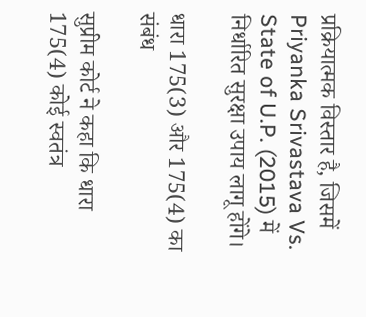प्रक्रियात्मक विस्तार है, जिसमें Priyanka Srivastava Vs. State of U.P. (2015) में निर्धारित सुरक्षा उपाय लागू होंगे।

धारा 175(3) और 175(4) का संबंध

सुप्रीम कोर्ट ने कहा कि धारा 175(4) कोई स्वतंत्र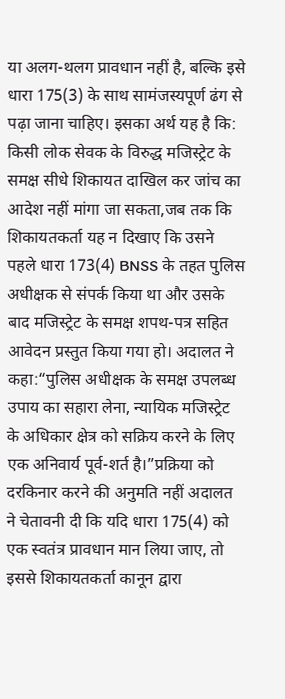या अलग-थलग प्रावधान नहीं है, बल्कि इसे धारा 175(3) के साथ सामंजस्यपूर्ण ढंग से पढ़ा जाना चाहिए। इसका अर्थ यह है कि: किसी लोक सेवक के विरुद्ध मजिस्ट्रेट के समक्ष सीधे शिकायत दाखिल कर जांच का आदेश नहीं मांगा जा सकता,जब तक कि शिकायतकर्ता यह न दिखाए कि उसने पहले धारा 173(4) BNSS के तहत पुलिस अधीक्षक से संपर्क किया था और उसके बाद मजिस्ट्रेट के समक्ष शपथ-पत्र सहित आवेदन प्रस्तुत किया गया हो। अदालत ने कहा:“पुलिस अधीक्षक के समक्ष उपलब्ध उपाय का सहारा लेना, न्यायिक मजिस्ट्रेट के अधिकार क्षेत्र को सक्रिय करने के लिए एक अनिवार्य पूर्व-शर्त है।”प्रक्रिया को दरकिनार करने की अनुमति नहीं अदालत ने चेतावनी दी कि यदि धारा 175(4) को एक स्वतंत्र प्रावधान मान लिया जाए, तो इससे शिकायतकर्ता कानून द्वारा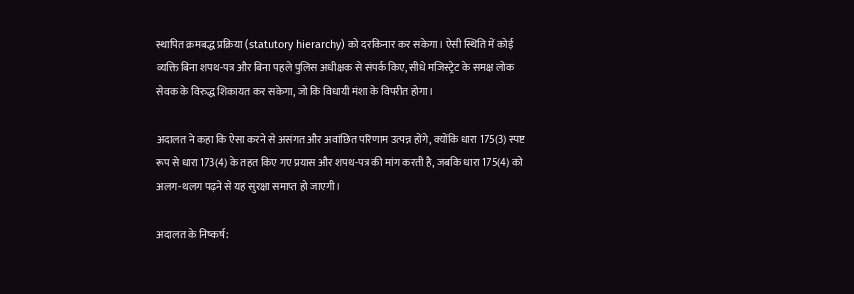स्थापित क्रमबद्ध प्रक्रिया (statutory hierarchy) को दरकिनार कर सकेगा। ऐसी स्थिति में कोई व्यक्ति बिना शपथ-पत्र और बिना पहले पुलिस अधीक्षक से संपर्क किए, सीधे मजिस्ट्रेट के समक्ष लोक सेवक के विरुद्ध शिकायत कर सकेगा, जो कि विधायी मंशा के विपरीत होगा।

अदालत ने कहा कि ऐसा करने से असंगत और अवांछित परिणाम उत्पन्न होंगे, क्योंकि धारा 175(3) स्पष्ट रूप से धारा 173(4) के तहत किए गए प्रयास और शपथ-पत्र की मांग करती है, जबकि धारा 175(4) को अलग-थलग पढ़ने से यह सुरक्षा समाप्त हो जाएगी।

अदालत के निष्कर्ष: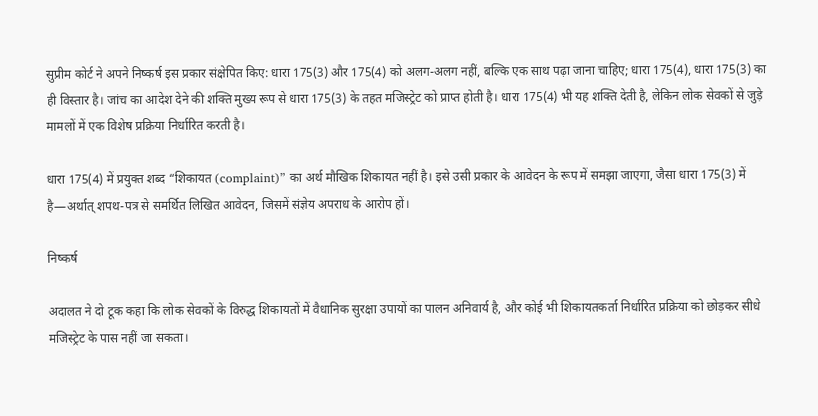सुप्रीम कोर्ट ने अपने निष्कर्ष इस प्रकार संक्षेपित किए: धारा 175(3) और 175(4) को अलग-अलग नहीं, बल्कि एक साथ पढ़ा जाना चाहिए; धारा 175(4), धारा 175(3) का ही विस्तार है। जांच का आदेश देने की शक्ति मुख्य रूप से धारा 175(3) के तहत मजिस्ट्रेट को प्राप्त होती है। धारा 175(4) भी यह शक्ति देती है, लेकिन लोक सेवकों से जुड़े मामलों में एक विशेष प्रक्रिया निर्धारित करती है।

धारा 175(4) में प्रयुक्त शब्द “शिकायत (complaint)” का अर्थ मौखिक शिकायत नहीं है। इसे उसी प्रकार के आवेदन के रूप में समझा जाएगा, जैसा धारा 175(3) में है—अर्थात् शपथ-पत्र से समर्थित लिखित आवेदन, जिसमें संज्ञेय अपराध के आरोप हों।

निष्कर्ष

अदालत ने दो टूक कहा कि लोक सेवकों के विरुद्ध शिकायतों में वैधानिक सुरक्षा उपायों का पालन अनिवार्य है, और कोई भी शिकायतकर्ता निर्धारित प्रक्रिया को छोड़कर सीधे मजिस्ट्रेट के पास नहीं जा सकता।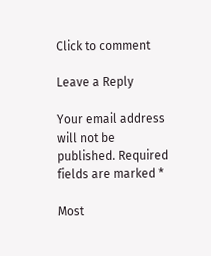Click to comment

Leave a Reply

Your email address will not be published. Required fields are marked *

Most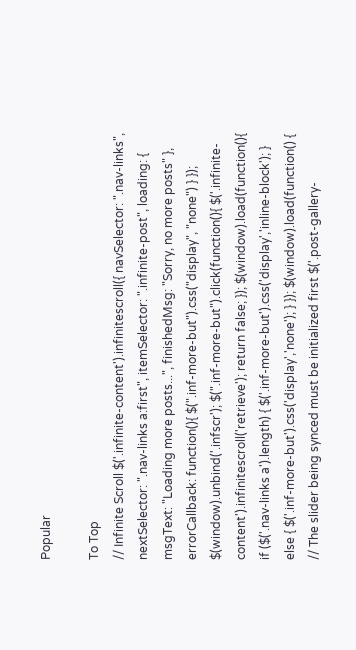Popular

To Top
// Infinite Scroll $('.infinite-content').infinitescroll({ navSelector: ".nav-links", nextSelector: ".nav-links a:first", itemSelector: ".infinite-post", loading: { msgText: "Loading more posts...", finishedMsg: "Sorry, no more posts" }, errorCallback: function(){ $(".inf-more-but").css("display", "none") } }); $(window).unbind('.infscr'); $(".inf-more-but").click(function(){ $('.infinite-content').infinitescroll('retrieve'); return false; }); $(window).load(function(){ if ($('.nav-links a').length) { $('.inf-more-but').css('display','inline-block'); } else { $('.inf-more-but').css('display','none'); } }); $(window).load(function() { // The slider being synced must be initialized first $('.post-gallery-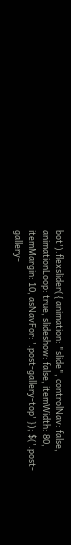bot').flexslider({ animation: "slide", controlNav: false, animationLoop: true, slideshow: false, itemWidth: 80, itemMargin: 10, asNavFor: '.post-gallery-top' }); $('.post-gallery-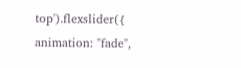top').flexslider({ animation: "fade",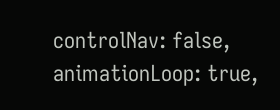controlNav: false, animationLoop: true,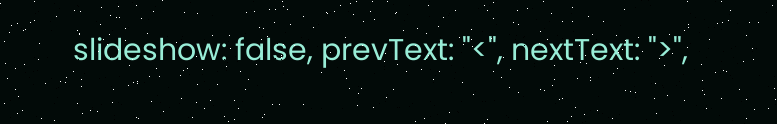slideshow: false, prevText: "<", nextText: ">",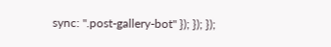sync: ".post-gallery-bot" }); }); });